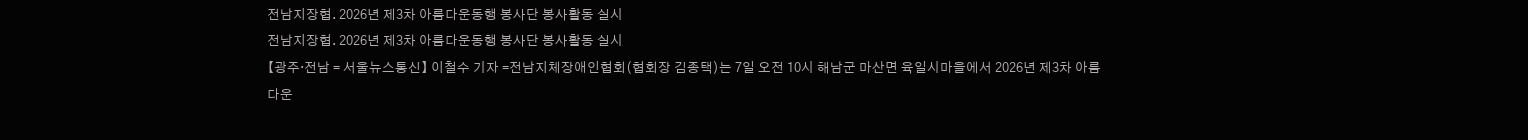전남지장협. 2026년 제3차 아름다운동행 봉사단 봉사활동 실시
전남지장협. 2026년 제3차 아름다운동행 봉사단 봉사활동 실시
【광주·전남 = 서울뉴스통신】 이철수 기자 =전남지체장애인협회(협회장 김종택)는 7일 오전 10시 해남군 마산면 육일시마을에서 2026년 제3차 아름다운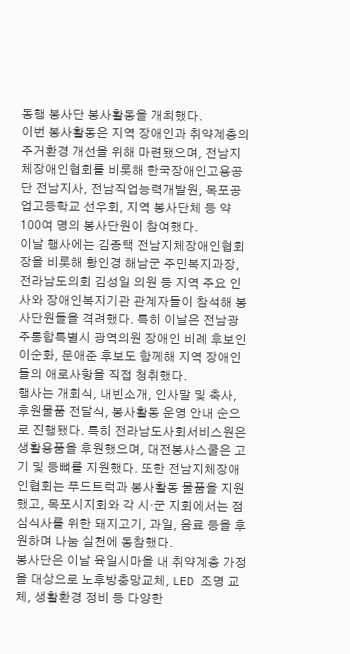동행 봉사단 봉사활동을 개최했다.
이번 봉사활동은 지역 장애인과 취약계층의 주거환경 개선을 위해 마련됐으며, 전남지체장애인협회를 비롯해 한국장애인고용공단 전남지사, 전남직업능력개발원, 목포공업고등학교 선우회, 지역 봉사단체 등 약 100여 명의 봉사단원이 참여했다.
이날 행사에는 김종택 전남지체장애인협회장을 비롯해 황인경 해남군 주민복지과장, 전라남도의회 김성일 의원 등 지역 주요 인사와 장애인복지기관 관계자들이 참석해 봉사단원들을 격려했다. 특히 이날은 전남광주통합특별시 광역의원 장애인 비례 후보인 이순화, 문애준 후보도 함께해 지역 장애인들의 애로사항을 직접 청취했다.
행사는 개회식, 내빈소개, 인사말 및 축사, 후원물품 전달식, 봉사활동 운영 안내 순으로 진행됐다. 특히 전라남도사회서비스원은 생활용품을 후원했으며, 대전봉사스쿨은 고기 및 등뼈를 지원했다. 또한 전남지체장애인협회는 푸드트럭과 봉사활동 물품을 지원했고, 목포시지회와 각 시·군 지회에서는 점심식사를 위한 돼지고기, 과일, 음료 등을 후원하며 나눔 실천에 동참했다.
봉사단은 이날 육일시마을 내 취약계층 가정을 대상으로 노후방충망교체, LED 조명 교체, 생활환경 정비 등 다양한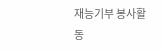재능기부 봉사활동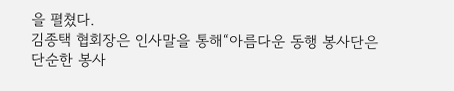을 펼쳤다.
김종택 협회장은 인사말을 통해“아름다운 동행 봉사단은 단순한 봉사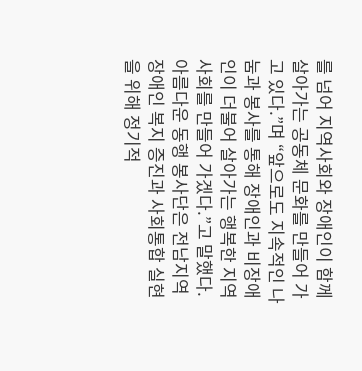를 넘어 지역사회와 장애인이 함께 살아가는 공동체 문화를 만들어 가고 있다.”며 “앞으로도 지속적인 나눔과 봉사를 통해 장애인과 비장애인이 더불어 살아가는 행복한 지역사회를 만들어 가겠다.”고 말했다.
아름다운 동행 봉사단은 전남지역 장애인 복지 증진과 사회통합 실현을 위해 정기적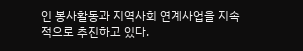인 봉사활동과 지역사회 연계사업을 지속적으로 추진하고 있다.